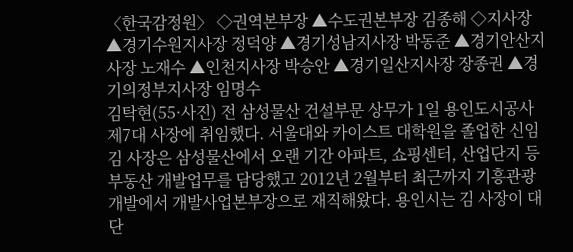〈한국감정원〉 ◇권역본부장 ▲수도권본부장 김종해 ◇지사장 ▲경기수원지사장 정덕양 ▲경기성남지사장 박동준 ▲경기안산지사장 노재수 ▲인천지사장 박승안 ▲경기일산지사장 장종권 ▲경기의정부지사장 임명수
김탁현(55·사진) 전 삼성물산 건설부문 상무가 1일 용인도시공사 제7대 사장에 취임했다. 서울대와 카이스트 대학원을 졸업한 신임 김 사장은 삼성물산에서 오랜 기간 아파트, 쇼핑센터, 산업단지 등 부동산 개발업무를 담당했고 2012년 2월부터 최근까지 기흥관광개발에서 개발사업본부장으로 재직해왔다. 용인시는 김 사장이 대단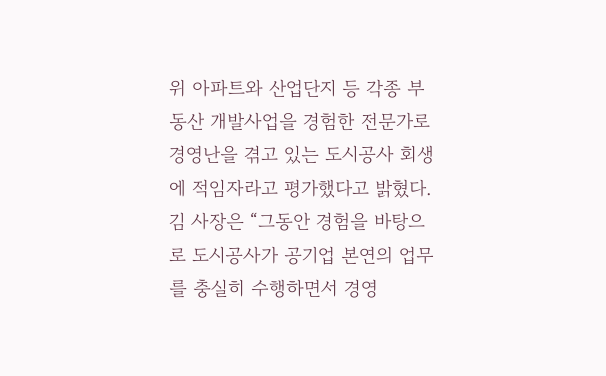위 아파트와 산업단지 등 각종 부동산 개발사업을 경험한 전문가로 경영난을 겪고 있는 도시공사 회생에 적임자라고 평가했다고 밝혔다. 김 사장은 “그동안 경험을 바탕으로 도시공사가 공기업 본연의 업무를 충실히 수행하면서 경영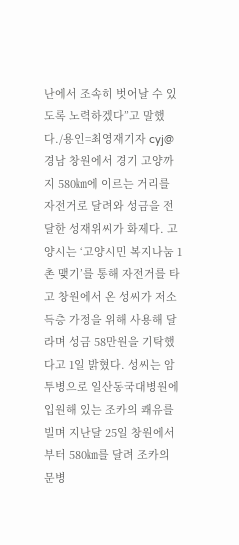난에서 조속히 벗어날 수 있도록 노력하겠다”고 말했다./용인=최영재기자 cyj@
경남 창원에서 경기 고양까지 580㎞에 이르는 거리를 자전거로 달려와 성금을 전달한 성재위씨가 화제다. 고양시는 ‘고양시민 복지나눔 1촌 맺기’를 통해 자전거를 타고 창원에서 온 성씨가 저소득층 가정을 위해 사용해 달라며 성금 58만원을 기탁했다고 1일 밝혔다. 성씨는 암투병으로 일산동국대병원에 입원해 있는 조카의 쾌유를 빌며 지난달 25일 창원에서부터 580㎞를 달려 조카의 문병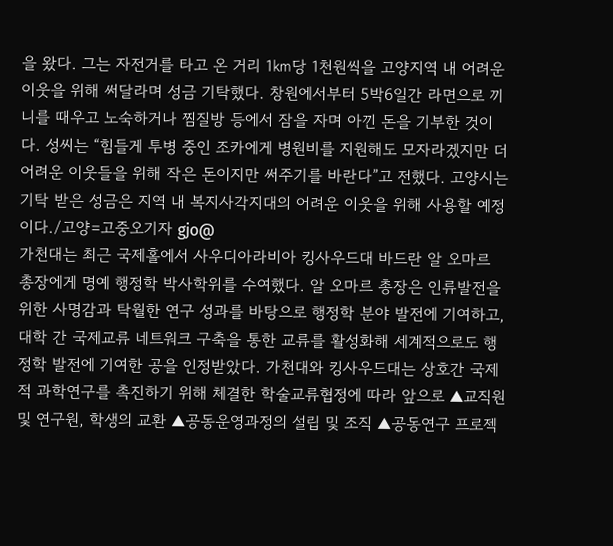을 왔다. 그는 자전거를 타고 온 거리 1㎞당 1천원씩을 고양지역 내 어려운 이웃을 위해 써달라며 성금 기탁했다. 창원에서부터 5박6일간 라면으로 끼니를 때우고 노숙하거나 찜질방 등에서 잠을 자며 아낀 돈을 기부한 것이다. 성씨는 “힘들게 투병 중인 조카에게 병원비를 지원해도 모자라겠지만 더 어려운 이웃들을 위해 작은 돈이지만 써주기를 바란다”고 전했다. 고양시는 기탁 받은 성금은 지역 내 복지사각지대의 어려운 이웃을 위해 사용할 예정이다./고양=고중오기자 gjo@
가천대는 최근 국제홀에서 사우디아라비아 킹사우드대 바드란 알 오마르 총장에게 명예 행정학 박사학위를 수여했다. 알 오마르 총장은 인류발전을 위한 사명감과 탁월한 연구 성과를 바탕으로 행정학 분야 발전에 기여하고, 대학 간 국제교류 네트워크 구축을 통한 교류를 활성화해 세계적으로도 행정학 발전에 기여한 공을 인정받았다. 가천대와 킹사우드대는 상호간 국제적 과학연구를 촉진하기 위해 체결한 학술교류협정에 따라 앞으로 ▲교직원 및 연구원, 학생의 교환 ▲공동운영과정의 설립 및 조직 ▲공동연구 프로젝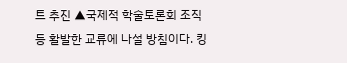트 추진 ▲국제적 학술토론회 조직 등 활발한 교류에 나설 방침이다. 킹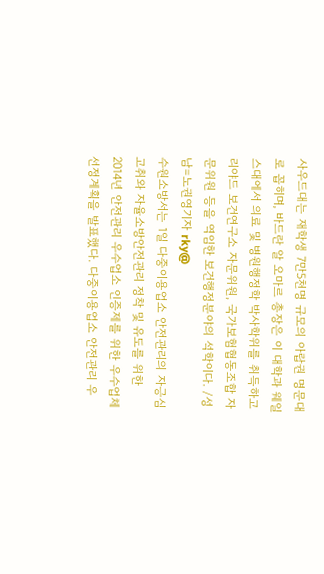사우드대는 재학생 7만5천명 규모의 아랍권 명문대로 꼽히며, 바드란 알 오마르 총장은 이 대학과 웨일스대에서 의료 및 병원행정학 박사학위를 취득하고 리야드 보건연구소 자문위원, 국가보험협동조합 자문위원 등을 역임한 보건행정분야의 석학이다. /성남=노권영기자 rky@
수원소방서는 1일 다중이용업소 안전관리의 자긍심 고취와 자율소방안전관리 정착 및 유도를 위한 2014년 안전관리 우수업소 인증제를 위한 우수업체 선정계획을 발표했다. 다중이용업소 안전관리 우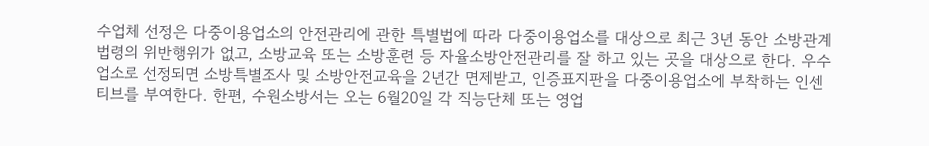수업체 선정은 다중이용업소의 안전관리에 관한 특별법에 따라 다중이용업소를 대상으로 최근 3년 동안 소방관계법령의 위반행위가 없고, 소방교육 또는 소방훈련 등 자율소방안전관리를 잘 하고 있는 곳을 대상으로 한다. 우수업소로 선정되면 소방특별조사 및 소방안전교육을 2년간 면제받고, 인증표지판을 다중이용업소에 부착하는 인센티브를 부여한다. 한편, 수원소방서는 오는 6월20일 각 직능단체 또는 영업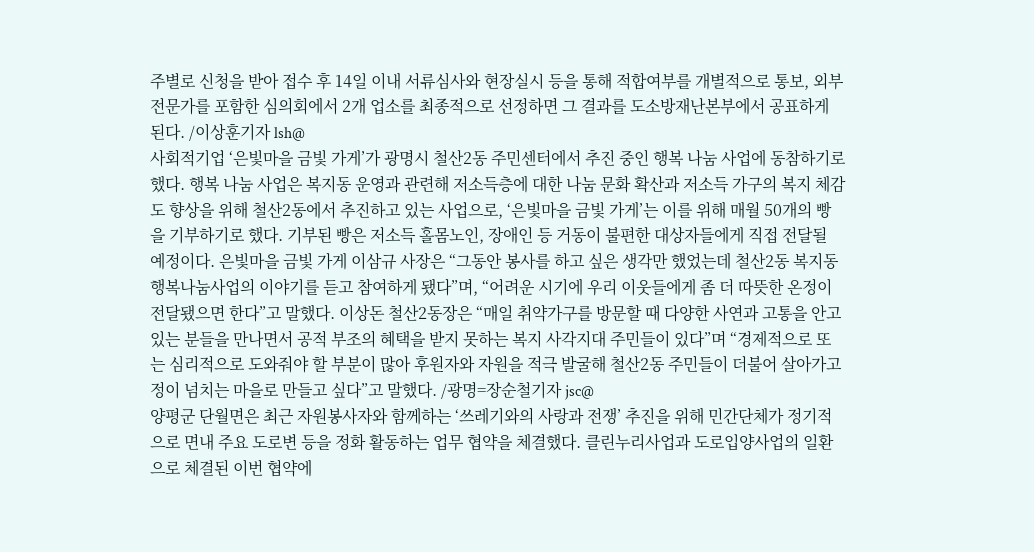주별로 신청을 받아 접수 후 14일 이내 서류심사와 현장실시 등을 통해 적합여부를 개별적으로 통보, 외부전문가를 포함한 심의회에서 2개 업소를 최종적으로 선정하면 그 결과를 도소방재난본부에서 공표하게 된다. /이상훈기자 lsh@
사회적기업 ‘은빛마을 금빛 가게’가 광명시 철산2동 주민센터에서 추진 중인 행복 나눔 사업에 동참하기로 했다. 행복 나눔 사업은 복지동 운영과 관련해 저소득층에 대한 나눔 문화 확산과 저소득 가구의 복지 체감도 향상을 위해 철산2동에서 추진하고 있는 사업으로, ‘은빛마을 금빛 가게’는 이를 위해 매월 50개의 빵을 기부하기로 했다. 기부된 빵은 저소득 홀몸노인, 장애인 등 거동이 불편한 대상자들에게 직접 전달될 예정이다. 은빛마을 금빛 가게 이삼규 사장은 “그동안 봉사를 하고 싶은 생각만 했었는데 철산2동 복지동 행복나눔사업의 이야기를 듣고 참여하게 됐다”며, “어려운 시기에 우리 이웃들에게 좀 더 따뜻한 온정이 전달됐으면 한다”고 말했다. 이상돈 철산2동장은 “매일 취약가구를 방문할 때 다양한 사연과 고통을 안고 있는 분들을 만나면서 공적 부조의 혜택을 받지 못하는 복지 사각지대 주민들이 있다”며 “경제적으로 또는 심리적으로 도와줘야 할 부분이 많아 후원자와 자원을 적극 발굴해 철산2동 주민들이 더불어 살아가고 정이 넘치는 마을로 만들고 싶다”고 말했다. /광명=장순철기자 jsc@
양평군 단월면은 최근 자원봉사자와 함께하는 ‘쓰레기와의 사랑과 전쟁’ 추진을 위해 민간단체가 정기적으로 면내 주요 도로변 등을 정화 활동하는 업무 협약을 체결했다. 클린누리사업과 도로입양사업의 일환으로 체결된 이번 협약에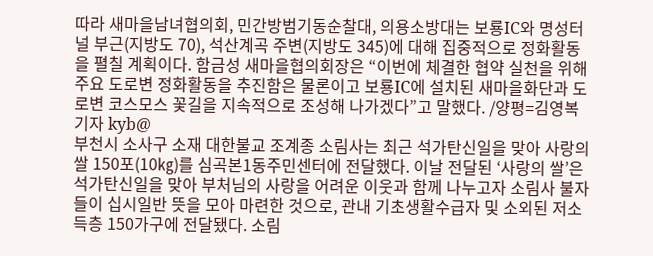따라 새마을남녀협의회, 민간방범기동순찰대, 의용소방대는 보룡IC와 명성터널 부근(지방도 70), 석산계곡 주변(지방도 345)에 대해 집중적으로 정화활동을 펼칠 계획이다. 함금성 새마을협의회장은 “이번에 체결한 협약 실천을 위해 주요 도로변 정화활동을 추진함은 물론이고 보룡IC에 설치된 새마을화단과 도로변 코스모스 꽃길을 지속적으로 조성해 나가겠다”고 말했다. /양평=김영복기자 kyb@
부천시 소사구 소재 대한불교 조계종 소림사는 최근 석가탄신일을 맞아 사랑의 쌀 150포(10㎏)를 심곡본1동주민센터에 전달했다. 이날 전달된 ‘사랑의 쌀’은 석가탄신일을 맞아 부처님의 사랑을 어려운 이웃과 함께 나누고자 소림사 불자들이 십시일반 뜻을 모아 마련한 것으로, 관내 기초생활수급자 및 소외된 저소득층 150가구에 전달됐다. 소림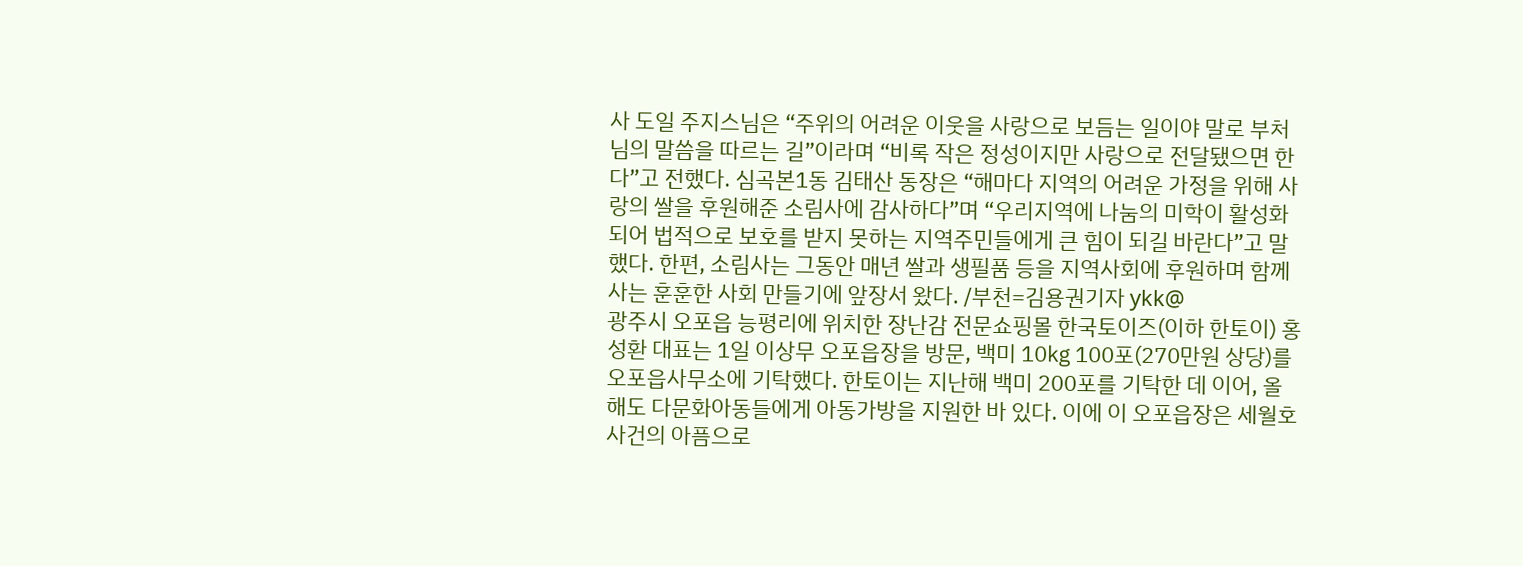사 도일 주지스님은 “주위의 어려운 이웃을 사랑으로 보듬는 일이야 말로 부처님의 말씀을 따르는 길”이라며 “비록 작은 정성이지만 사랑으로 전달됐으면 한다”고 전했다. 심곡본1동 김태산 동장은 “해마다 지역의 어려운 가정을 위해 사랑의 쌀을 후원해준 소림사에 감사하다”며 “우리지역에 나눔의 미학이 활성화되어 법적으로 보호를 받지 못하는 지역주민들에게 큰 힘이 되길 바란다”고 말했다. 한편, 소림사는 그동안 매년 쌀과 생필품 등을 지역사회에 후원하며 함께 사는 훈훈한 사회 만들기에 앞장서 왔다. /부천=김용권기자 ykk@
광주시 오포읍 능평리에 위치한 장난감 전문쇼핑몰 한국토이즈(이하 한토이) 홍성환 대표는 1일 이상무 오포읍장을 방문, 백미 10㎏ 100포(270만원 상당)를 오포읍사무소에 기탁했다. 한토이는 지난해 백미 200포를 기탁한 데 이어, 올해도 다문화아동들에게 아동가방을 지원한 바 있다. 이에 이 오포읍장은 세월호 사건의 아픔으로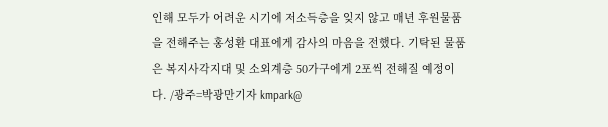인해 모두가 어려운 시기에 저소득층을 잊지 않고 매년 후원물품을 전해주는 홍성환 대표에게 감사의 마음을 전했다. 기탁된 물품은 복지사각지대 및 소외계층 50가구에게 2포씩 전해질 예정이다. /광주=박광만기자 kmpark@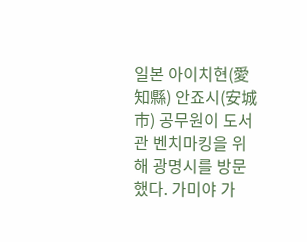일본 아이치현(愛知縣) 안죠시(安城市) 공무원이 도서관 벤치마킹을 위해 광명시를 방문했다. 가미야 가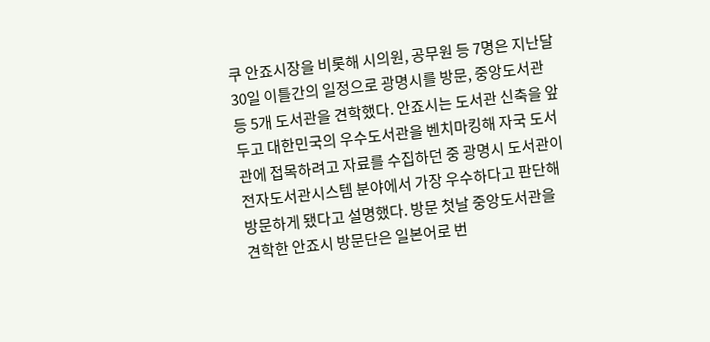쿠 안죠시장을 비롯해 시의원, 공무원 등 7명은 지난달 30일 이틀간의 일정으로 광명시를 방문, 중앙도서관 등 5개 도서관을 견학했다. 안죠시는 도서관 신축을 앞두고 대한민국의 우수도서관을 벤치마킹해 자국 도서관에 접목하려고 자료를 수집하던 중 광명시 도서관이 전자도서관시스템 분야에서 가장 우수하다고 판단해 방문하게 됐다고 설명했다. 방문 첫날 중앙도서관을 견학한 안죠시 방문단은 일본어로 번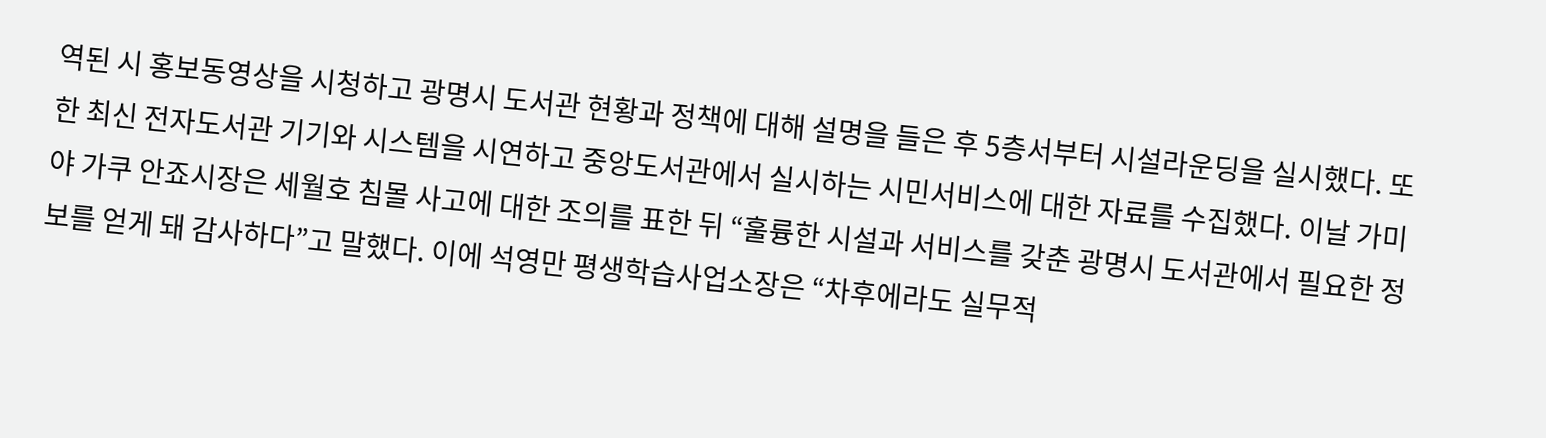역된 시 홍보동영상을 시청하고 광명시 도서관 현황과 정책에 대해 설명을 들은 후 5층서부터 시설라운딩을 실시했다. 또한 최신 전자도서관 기기와 시스템을 시연하고 중앙도서관에서 실시하는 시민서비스에 대한 자료를 수집했다. 이날 가미야 가쿠 안죠시장은 세월호 침몰 사고에 대한 조의를 표한 뒤 “훌륭한 시설과 서비스를 갖춘 광명시 도서관에서 필요한 정보를 얻게 돼 감사하다”고 말했다. 이에 석영만 평생학습사업소장은 “차후에라도 실무적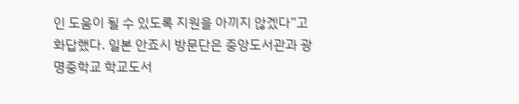인 도움이 될 수 있도록 지원을 아끼지 않겠다”고 화답했다. 일본 안죠시 방문단은 중앙도서관과 광명중학교 학교도서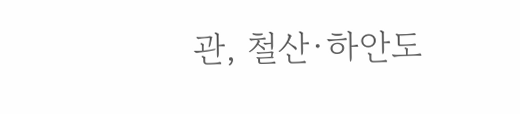관, 철산·하안도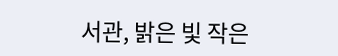서관, 밝은 빛 작은